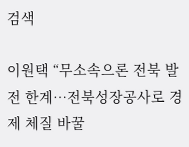검색

이원택 “무소속으론 전북 발전 한계…전북성장공사로 경제 체질 바꿀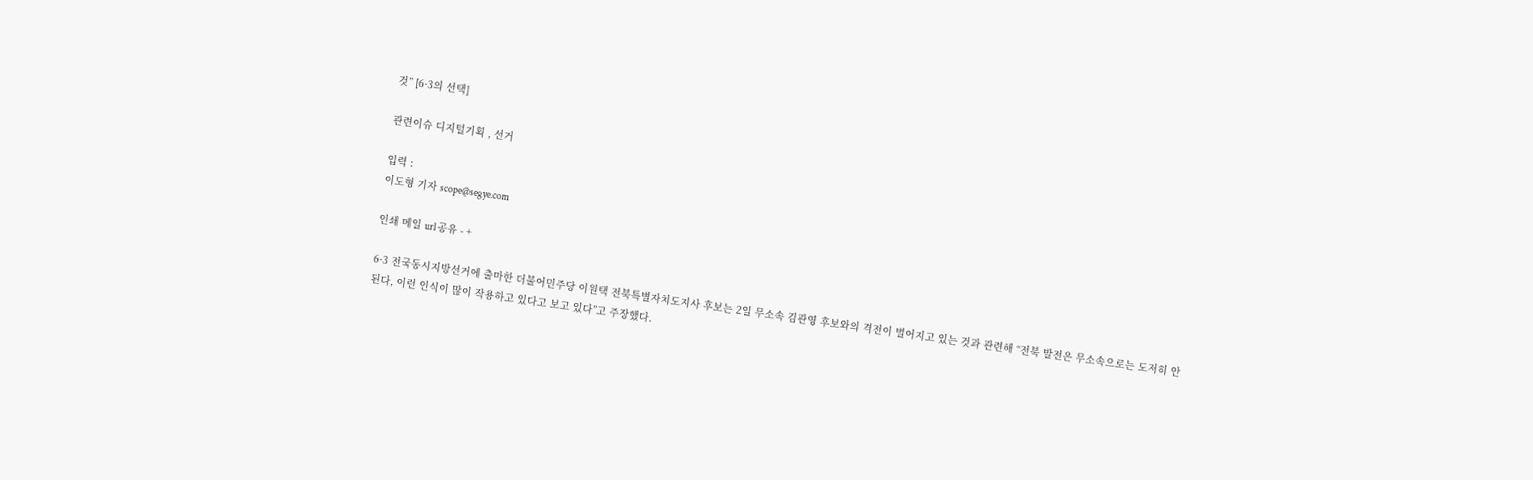것” [6·3의 선택]

관련이슈 디지털기획 , 선거

입력 :
이도형 기자 scope@segye.com

인쇄 메일 url 공유 - +

6·3 전국동시지방선거에 출마한 더불어민주당 이원택 전북특별자치도지사 후보는 2일 무소속 김관영 후보와의 격전이 벌어지고 있는 것과 관련해 “전북 발전은 무소속으로는 도저히 안 된다, 이런 인식이 많이 작용하고 있다고 보고 있다”고 주장했다.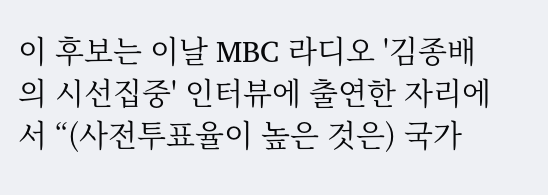이 후보는 이날 MBC 라디오 '김종배의 시선집중' 인터뷰에 출연한 자리에서 “(사전투표율이 높은 것은) 국가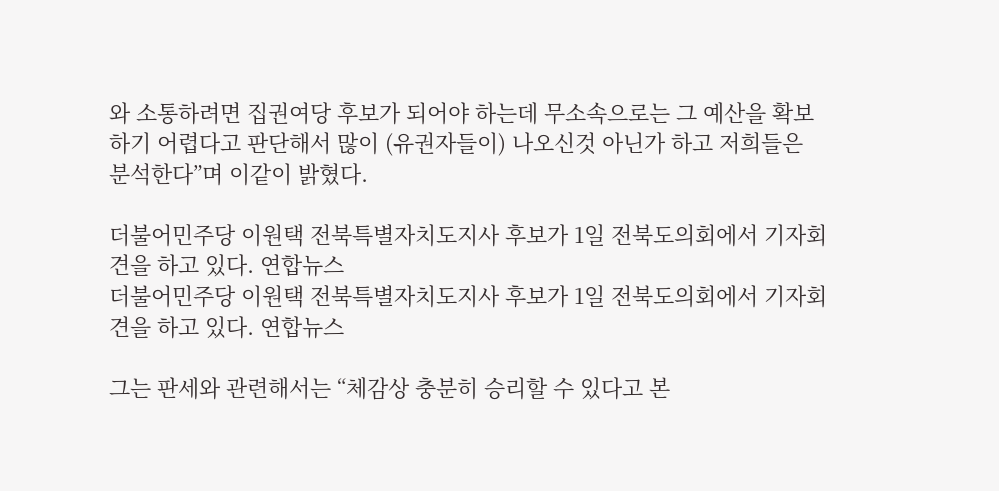와 소통하려면 집권여당 후보가 되어야 하는데 무소속으로는 그 예산을 확보하기 어렵다고 판단해서 많이 (유권자들이) 나오신것 아닌가 하고 저희들은 분석한다”며 이같이 밝혔다.

더불어민주당 이원택 전북특별자치도지사 후보가 1일 전북도의회에서 기자회견을 하고 있다. 연합뉴스
더불어민주당 이원택 전북특별자치도지사 후보가 1일 전북도의회에서 기자회견을 하고 있다. 연합뉴스

그는 판세와 관련해서는 “체감상 충분히 승리할 수 있다고 본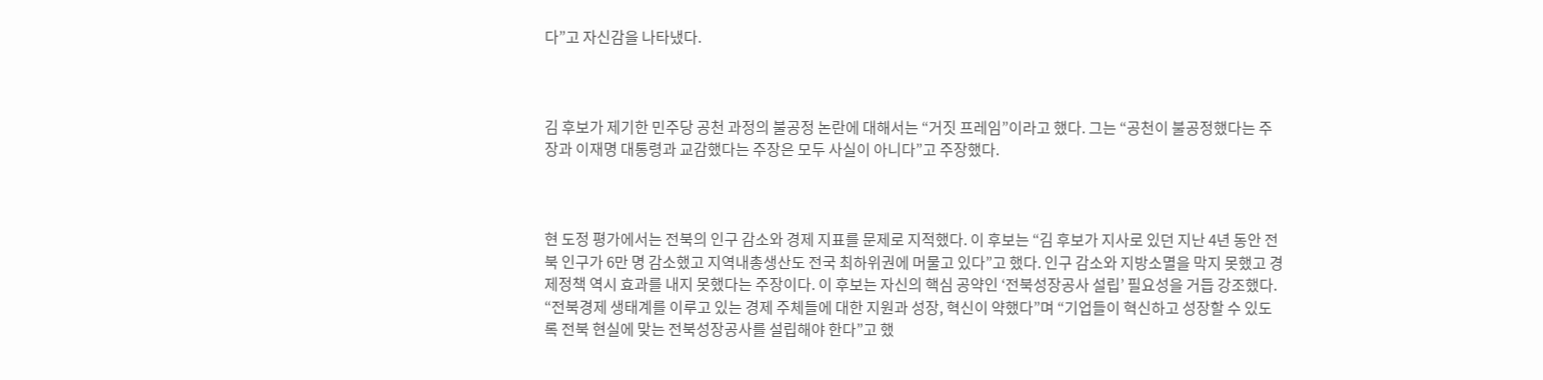다”고 자신감을 나타냈다.



김 후보가 제기한 민주당 공천 과정의 불공정 논란에 대해서는 “거짓 프레임”이라고 했다. 그는 “공천이 불공정했다는 주장과 이재명 대통령과 교감했다는 주장은 모두 사실이 아니다”고 주장했다.



현 도정 평가에서는 전북의 인구 감소와 경제 지표를 문제로 지적했다. 이 후보는 “김 후보가 지사로 있던 지난 4년 동안 전북 인구가 6만 명 감소했고 지역내총생산도 전국 최하위권에 머물고 있다”고 했다. 인구 감소와 지방소멸을 막지 못했고 경제정책 역시 효과를 내지 못했다는 주장이다. 이 후보는 자신의 핵심 공약인 ‘전북성장공사 설립’ 필요성을 거듭 강조했다. “전북경제 생태계를 이루고 있는 경제 주체들에 대한 지원과 성장, 혁신이 약했다”며 “기업들이 혁신하고 성장할 수 있도록 전북 현실에 맞는 전북성장공사를 설립해야 한다”고 했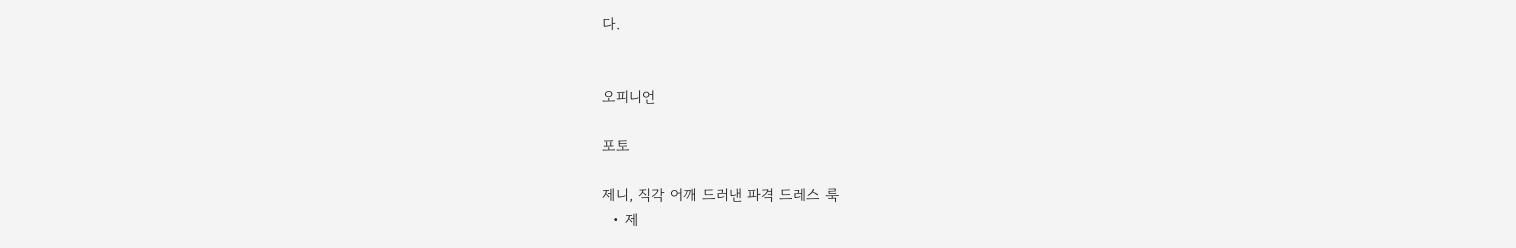다.


오피니언

포토

제니, 직각 어깨 드러낸 파격 드레스 룩
  • 제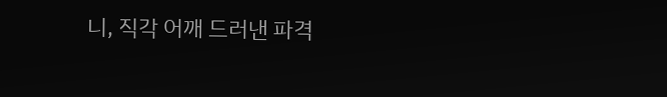니, 직각 어깨 드러낸 파격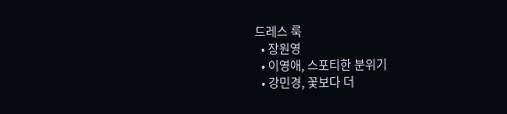드레스 룩
  • 장원영
  • 이영애, 스포티한 분위기
  • 강민경, 꽃보다 더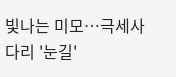빛나는 미모…극세사 다리 '눈길'